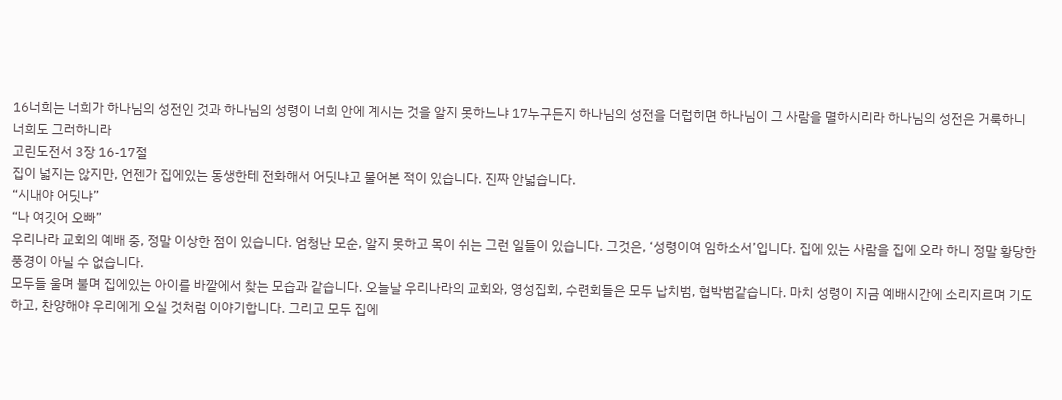16너희는 너희가 하나님의 성전인 것과 하나님의 성령이 너희 안에 계시는 것을 알지 못하느냐 17누구든지 하나님의 성전을 더럽히면 하나님이 그 사람을 멸하시리라 하나님의 성전은 거룩하니 너희도 그러하니라
고린도전서 3장 16-17절
집이 넓지는 않지만, 언젠가 집에있는 동생한테 전화해서 어딧냐고 물어본 적이 있습니다. 진짜 안넓습니다.
“시내야 어딧냐”
“나 여깃어 오빠”
우리나라 교회의 예배 중, 정말 이상한 점이 있습니다. 엄청난 모순, 알지 못하고 목이 쉬는 그런 일들이 있습니다. 그것은, ‘성령이여 임하소서’입니다. 집에 있는 사람을 집에 오라 하니 정말 황당한 풍경이 아닐 수 없습니다.
모두들 울며 불며 집에있는 아이를 바깥에서 찾는 모습과 같습니다. 오늘날 우리나라의 교회와, 영성집회, 수련회들은 모두 납치범, 협박범같습니다. 마치 성령이 지금 예배시간에 소리지르며 기도하고, 찬양해야 우리에게 오실 것처럼 이야기합니다. 그리고 모두 집에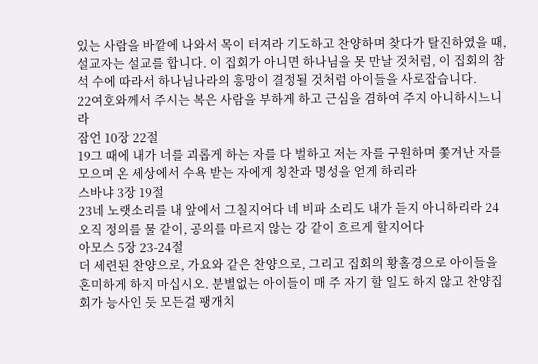있는 사람을 바깥에 나와서 목이 터져라 기도하고 찬양하며 찾다가 탈진하였을 때, 설교자는 설교를 합니다. 이 집회가 아니면 하나님을 못 만날 것처럼, 이 집회의 참석 수에 따라서 하나님나라의 흥망이 결정될 것처럼 아이들을 사로잡습니다.
22여호와께서 주시는 복은 사람을 부하게 하고 근심을 겸하여 주지 아니하시느니라
잠언 10장 22절
19그 때에 내가 너를 괴롭게 하는 자를 다 벌하고 저는 자를 구원하며 쫓겨난 자를 모으며 온 세상에서 수욕 받는 자에게 칭찬과 명성을 얻게 하리라
스바냐 3장 19절
23네 노랫소리를 내 앞에서 그칠지어다 네 비파 소리도 내가 듣지 아니하리라 24오직 정의를 물 같이, 공의를 마르지 않는 강 같이 흐르게 할지어다
아모스 5장 23-24절
더 세련된 찬양으로, 가요와 같은 찬양으로, 그리고 집회의 황홀경으로 아이들을 혼미하게 하지 마십시오. 분별없는 아이들이 매 주 자기 할 일도 하지 않고 찬양집회가 능사인 듯 모든걸 팽개치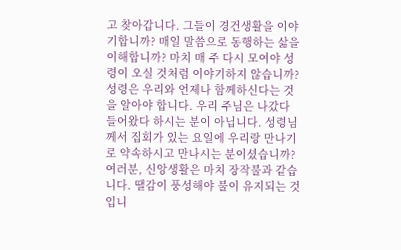고 찾아갑니다. 그들이 경건생활을 이야기합니까? 매일 말씀으로 동행하는 삶을 이해합니까? 마치 매 주 다시 모여야 성령이 오실 것처럼 이야기하지 않습니까? 성령은 우리와 언제나 함께하신다는 것을 알아야 합니다. 우리 주님은 나갔다 들어왔다 하시는 분이 아닙니다. 성령님께서 집회가 있는 요일에 우리랑 만나기로 약속하시고 만나시는 분이셨습니까?
여러분, 신앙생활은 마치 장작불과 같습니다. 땔감이 풍성해야 불이 유지되는 것입니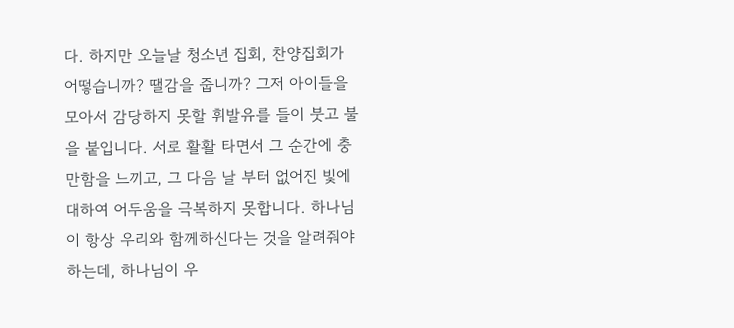다. 하지만 오늘날 청소년 집회, 찬양집회가 어떻습니까? 땔감을 줍니까? 그저 아이들을 모아서 감당하지 못할 휘발유를 들이 붓고 불을 붙입니다. 서로 활활 타면서 그 순간에 충만함을 느끼고, 그 다음 날 부터 없어진 빛에 대하여 어두움을 극복하지 못합니다. 하나님이 항상 우리와 함께하신다는 것을 알려줘야 하는데, 하나님이 우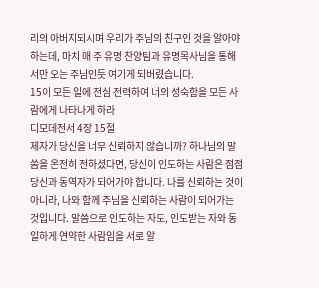리의 아버지되시며 우리가 주님의 친구인 것을 알아야 하는데, 마치 매 주 유명 찬양팀과 유명목사님을 통해서만 오는 주님인듯 여기게 되버렸습니다.
15이 모든 일에 전심 전력하여 너의 성숙함을 모든 사람에게 나타나게 하라
디모데전서 4장 15절
제자가 당신을 너무 신뢰하지 않습니까? 하나님의 말씀을 온전히 전하셨다면, 당신이 인도하는 사람은 점점 당신과 동역자가 되어가야 합니다. 나를 신뢰하는 것이 아니라, 나와 함께 주님을 신뢰하는 사람이 되어가는 것입니다. 말씀으로 인도하는 자도, 인도받는 자와 동일하게 연약한 사람임을 서로 알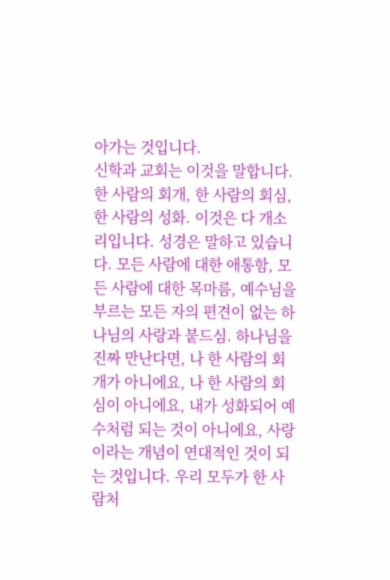아가는 것입니다.
신학과 교회는 이것을 말합니다. 한 사람의 회개, 한 사람의 회심, 한 사람의 성화. 이것은 다 개소리입니다. 성경은 말하고 있습니다. 모든 사람에 대한 애통함, 모든 사람에 대한 목마름, 예수님을 부르는 모든 자의 편견이 없는 하나님의 사랑과 붙드심. 하나님을 진짜 만난다면, 나 한 사람의 회개가 아니에요, 나 한 사람의 회심이 아니에요, 내가 성화되어 예수처럼 되는 것이 아니에요, 사랑이라는 개념이 연대적인 것이 되는 것입니다. 우리 모두가 한 사람처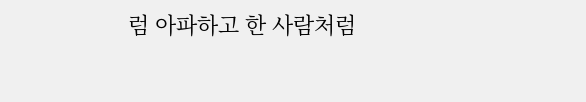럼 아파하고 한 사람처럼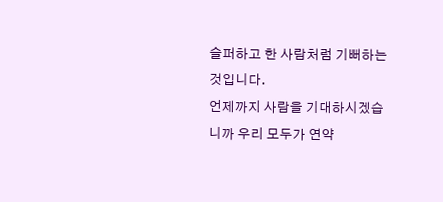슬퍼하고 한 사람처럼 기뻐하는 것입니다.
언제까지 사람을 기대하시겠습니까 우리 모두가 연약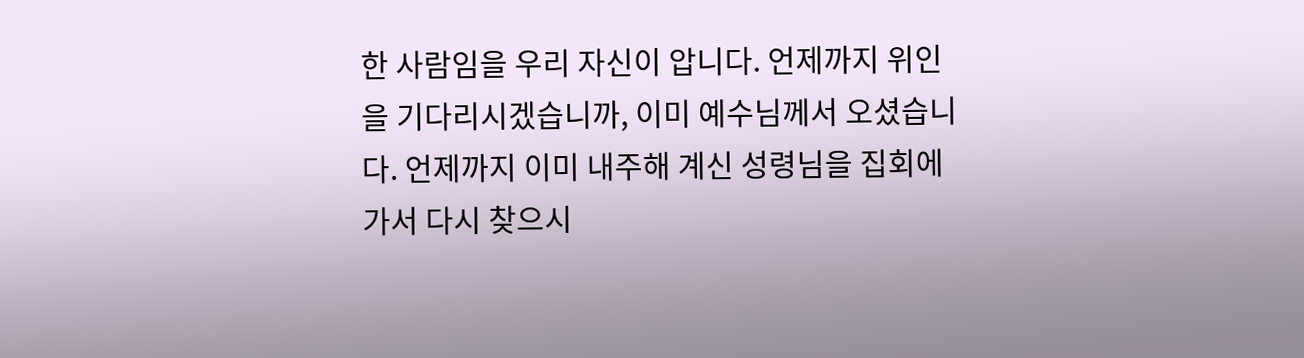한 사람임을 우리 자신이 압니다. 언제까지 위인을 기다리시겠습니까, 이미 예수님께서 오셨습니다. 언제까지 이미 내주해 계신 성령님을 집회에 가서 다시 찾으시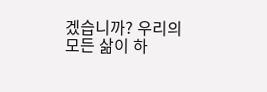겠습니까? 우리의 모든 삶이 하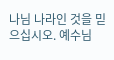나님 나라인 것을 믿으십시오. 예수님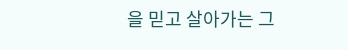을 믿고 살아가는 그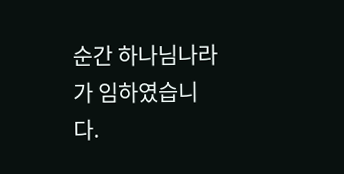순간 하나님나라가 임하였습니다.